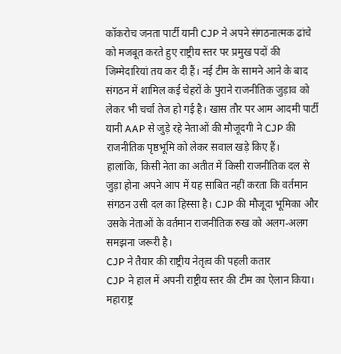कॉकरोच जनता पार्टी यानी CJP ने अपने संगठनात्मक ढांचे को मजबूत करते हुए राष्ट्रीय स्तर पर प्रमुख पदों की जिम्मेदारियां तय कर दी हैं। नई टीम के सामने आने के बाद संगठन में शामिल कई चेहरों के पुराने राजनीतिक जुड़ाव को लेकर भी चर्चा तेज हो गई है। खास तौर पर आम आदमी पार्टी यानी AAP से जुड़े रहे नेताओं की मौजूदगी ने CJP की राजनीतिक पृष्ठभूमि को लेकर सवाल खड़े किए हैं।
हालांकि, किसी नेता का अतीत में किसी राजनीतिक दल से जुड़ा होना अपने आप में यह साबित नहीं करता कि वर्तमान संगठन उसी दल का हिस्सा है। CJP की मौजूदा भूमिका और उसके नेताओं के वर्तमान राजनीतिक रुख को अलग-अलग समझना जरूरी है।
CJP ने तैयार की राष्ट्रीय नेतृत्व की पहली कतार
CJP ने हाल में अपनी राष्ट्रीय स्तर की टीम का ऐलान किया। महाराष्ट्र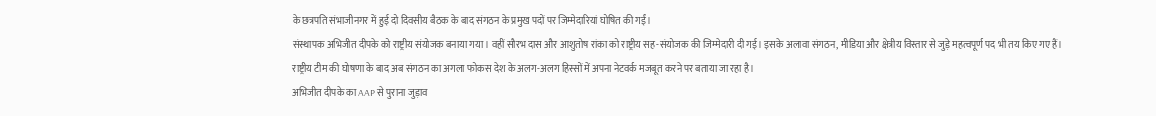के छत्रपति संभाजीनगर में हुई दो दिवसीय बैठक के बाद संगठन के प्रमुख पदों पर जिम्मेदारियां घोषित की गईं।
संस्थापक अभिजीत दीपके को राष्ट्रीय संयोजक बनाया गया। वहीं सौरभ दास और आशुतोष रांका को राष्ट्रीय सह-संयोजक की जिम्मेदारी दी गई। इसके अलावा संगठन, मीडिया और क्षेत्रीय विस्तार से जुड़े महत्वपूर्ण पद भी तय किए गए हैं।
राष्ट्रीय टीम की घोषणा के बाद अब संगठन का अगला फोकस देश के अलग-अलग हिस्सों में अपना नेटवर्क मजबूत करने पर बताया जा रहा है।
अभिजीत दीपके का AAP से पुराना जुड़ाव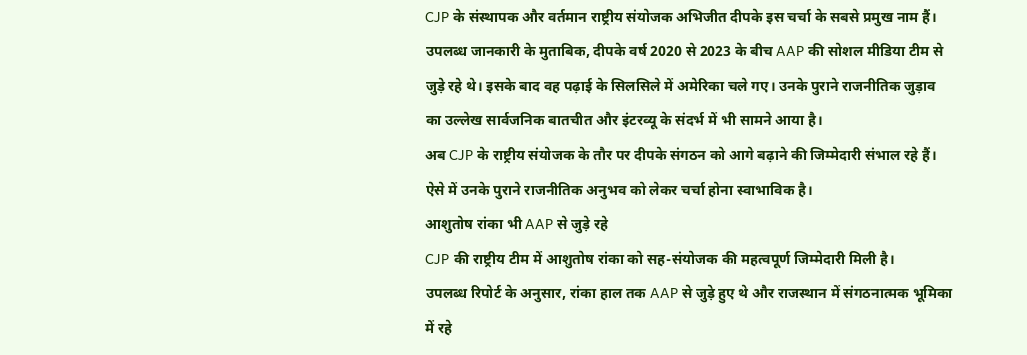CJP के संस्थापक और वर्तमान राष्ट्रीय संयोजक अभिजीत दीपके इस चर्चा के सबसे प्रमुख नाम हैं।
उपलब्ध जानकारी के मुताबिक, दीपके वर्ष 2020 से 2023 के बीच AAP की सोशल मीडिया टीम से जुड़े रहे थे। इसके बाद वह पढ़ाई के सिलसिले में अमेरिका चले गए। उनके पुराने राजनीतिक जुड़ाव का उल्लेख सार्वजनिक बातचीत और इंटरव्यू के संदर्भ में भी सामने आया है।
अब CJP के राष्ट्रीय संयोजक के तौर पर दीपके संगठन को आगे बढ़ाने की जिम्मेदारी संभाल रहे हैं। ऐसे में उनके पुराने राजनीतिक अनुभव को लेकर चर्चा होना स्वाभाविक है।
आशुतोष रांका भी AAP से जुड़े रहे
CJP की राष्ट्रीय टीम में आशुतोष रांका को सह-संयोजक की महत्वपूर्ण जिम्मेदारी मिली है।
उपलब्ध रिपोर्ट के अनुसार, रांका हाल तक AAP से जुड़े हुए थे और राजस्थान में संगठनात्मक भूमिका में रहे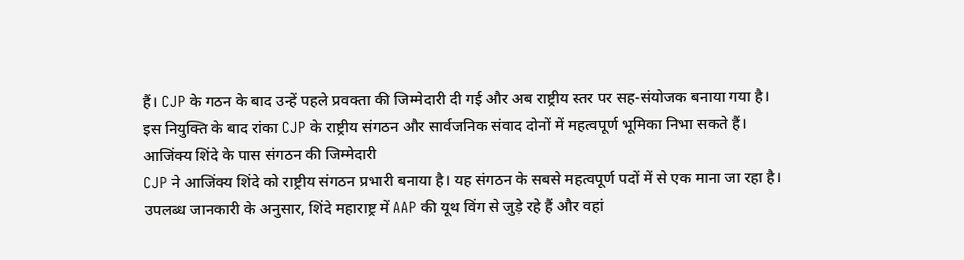हैं। CJP के गठन के बाद उन्हें पहले प्रवक्ता की जिम्मेदारी दी गई और अब राष्ट्रीय स्तर पर सह-संयोजक बनाया गया है।
इस नियुक्ति के बाद रांका CJP के राष्ट्रीय संगठन और सार्वजनिक संवाद दोनों में महत्वपूर्ण भूमिका निभा सकते हैं।
आजिंक्य शिंदे के पास संगठन की जिम्मेदारी
CJP ने आजिंक्य शिंदे को राष्ट्रीय संगठन प्रभारी बनाया है। यह संगठन के सबसे महत्वपूर्ण पदों में से एक माना जा रहा है।
उपलब्ध जानकारी के अनुसार, शिंदे महाराष्ट्र में AAP की यूथ विंग से जुड़े रहे हैं और वहां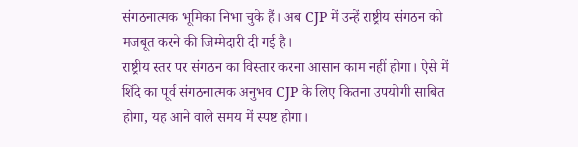संगठनात्मक भूमिका निभा चुके हैं। अब CJP में उन्हें राष्ट्रीय संगठन को मजबूत करने की जिम्मेदारी दी गई है।
राष्ट्रीय स्तर पर संगठन का विस्तार करना आसान काम नहीं होगा। ऐसे में शिंदे का पूर्व संगठनात्मक अनुभव CJP के लिए कितना उपयोगी साबित होगा, यह आने वाले समय में स्पष्ट होगा।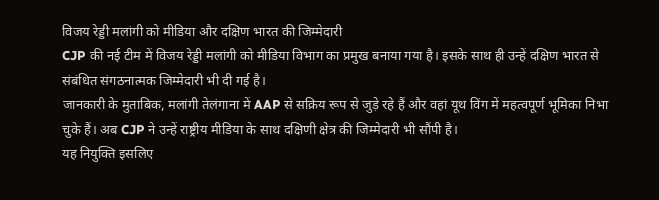विजय रेड्डी मलांगी को मीडिया और दक्षिण भारत की जिम्मेदारी
CJP की नई टीम में विजय रेड्डी मलांगी को मीडिया विभाग का प्रमुख बनाया गया है। इसके साथ ही उन्हें दक्षिण भारत से संबंधित संगठनात्मक जिम्मेदारी भी दी गई है।
जानकारी के मुताबिक, मलांगी तेलंगाना में AAP से सक्रिय रूप से जुड़े रहे हैं और वहां यूथ विंग में महत्वपूर्ण भूमिका निभा चुके हैं। अब CJP ने उन्हें राष्ट्रीय मीडिया के साथ दक्षिणी क्षेत्र की जिम्मेदारी भी सौंपी है।
यह नियुक्ति इसलिए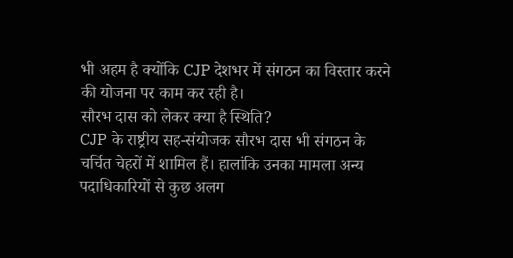भी अहम है क्योंकि CJP देशभर में संगठन का विस्तार करने की योजना पर काम कर रही है।
सौरभ दास को लेकर क्या है स्थिति?
CJP के राष्ट्रीय सह-संयोजक सौरभ दास भी संगठन के चर्चित चेहरों में शामिल हैं। हालांकि उनका मामला अन्य पदाधिकारियों से कुछ अलग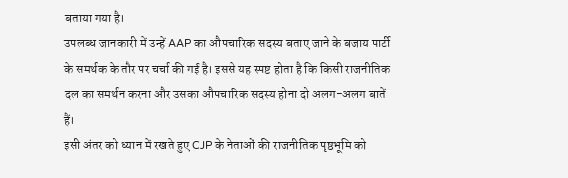बताया गया है।
उपलब्ध जानकारी में उन्हें AAP का औपचारिक सदस्य बताए जाने के बजाय पार्टी के समर्थक के तौर पर चर्चा की गई है। इससे यह स्पष्ट होता है कि किसी राजनीतिक दल का समर्थन करना और उसका औपचारिक सदस्य होना दो अलग-अलग बातें हैं।
इसी अंतर को ध्यान में रखते हुए CJP के नेताओं की राजनीतिक पृष्ठभूमि को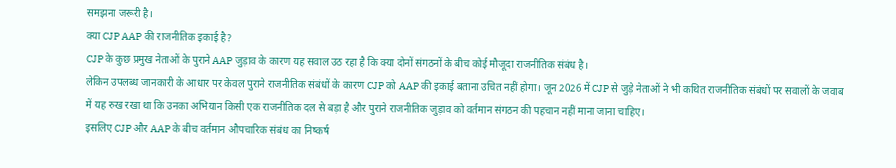समझना जरूरी है।
क्या CJP AAP की राजनीतिक इकाई है?
CJP के कुछ प्रमुख नेताओं के पुराने AAP जुड़ाव के कारण यह सवाल उठ रहा है कि क्या दोनों संगठनों के बीच कोई मौजूदा राजनीतिक संबंध है।
लेकिन उपलब्ध जानकारी के आधार पर केवल पुराने राजनीतिक संबंधों के कारण CJP को AAP की इकाई बताना उचित नहीं होगा। जून 2026 में CJP से जुड़े नेताओं ने भी कथित राजनीतिक संबंधों पर सवालों के जवाब में यह रुख रखा था कि उनका अभियान किसी एक राजनीतिक दल से बड़ा है और पुराने राजनीतिक जुड़ाव को वर्तमान संगठन की पहचान नहीं माना जाना चाहिए।
इसलिए CJP और AAP के बीच वर्तमान औपचारिक संबंध का निष्कर्ष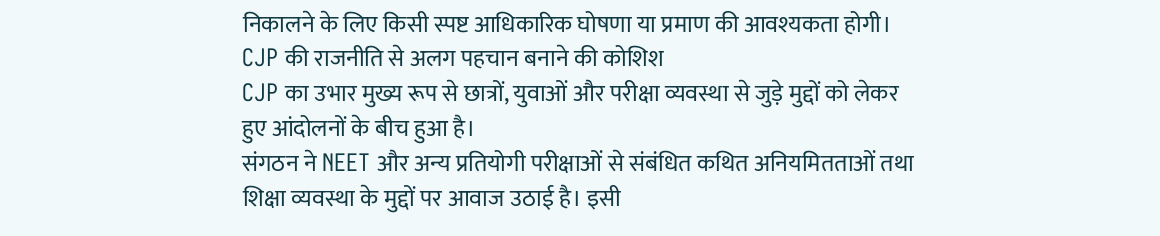निकालने के लिए किसी स्पष्ट आधिकारिक घोषणा या प्रमाण की आवश्यकता होगी।
CJP की राजनीति से अलग पहचान बनाने की कोशिश
CJP का उभार मुख्य रूप से छात्रों, युवाओं और परीक्षा व्यवस्था से जुड़े मुद्दों को लेकर हुए आंदोलनों के बीच हुआ है।
संगठन ने NEET और अन्य प्रतियोगी परीक्षाओं से संबंधित कथित अनियमितताओं तथा शिक्षा व्यवस्था के मुद्दों पर आवाज उठाई है। इसी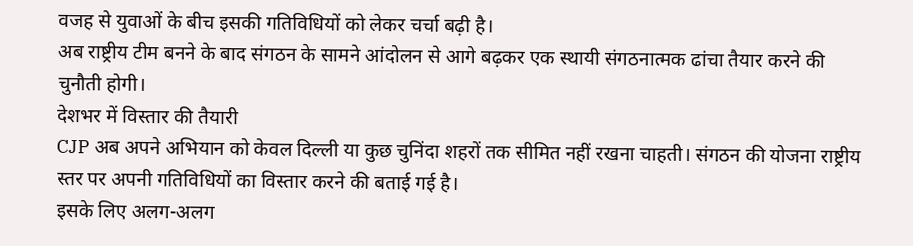वजह से युवाओं के बीच इसकी गतिविधियों को लेकर चर्चा बढ़ी है।
अब राष्ट्रीय टीम बनने के बाद संगठन के सामने आंदोलन से आगे बढ़कर एक स्थायी संगठनात्मक ढांचा तैयार करने की चुनौती होगी।
देशभर में विस्तार की तैयारी
CJP अब अपने अभियान को केवल दिल्ली या कुछ चुनिंदा शहरों तक सीमित नहीं रखना चाहती। संगठन की योजना राष्ट्रीय स्तर पर अपनी गतिविधियों का विस्तार करने की बताई गई है।
इसके लिए अलग-अलग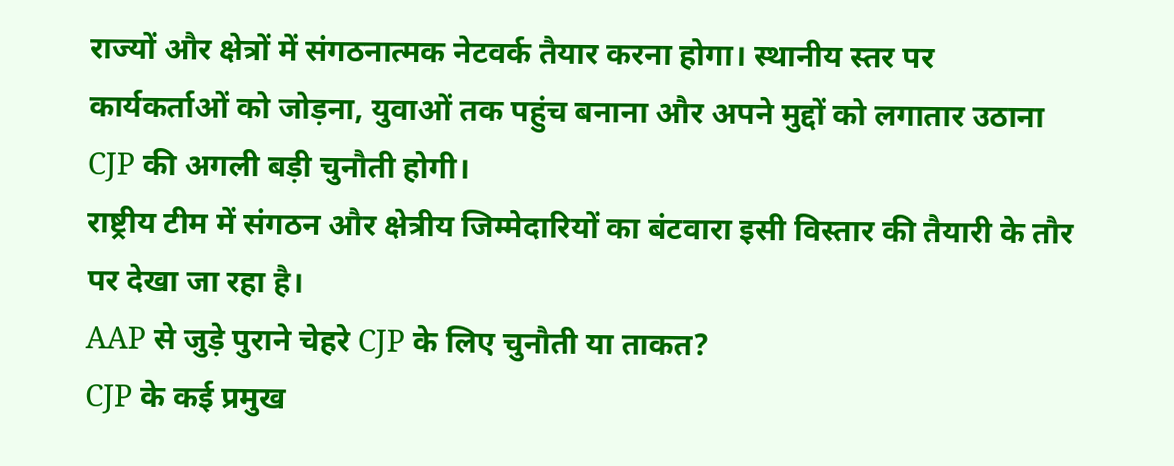राज्यों और क्षेत्रों में संगठनात्मक नेटवर्क तैयार करना होगा। स्थानीय स्तर पर कार्यकर्ताओं को जोड़ना, युवाओं तक पहुंच बनाना और अपने मुद्दों को लगातार उठाना CJP की अगली बड़ी चुनौती होगी।
राष्ट्रीय टीम में संगठन और क्षेत्रीय जिम्मेदारियों का बंटवारा इसी विस्तार की तैयारी के तौर पर देखा जा रहा है।
AAP से जुड़े पुराने चेहरे CJP के लिए चुनौती या ताकत?
CJP के कई प्रमुख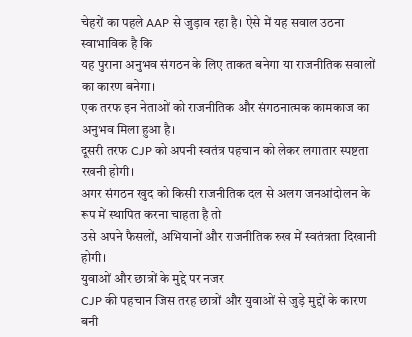चेहरों का पहले AAP से जुड़ाव रहा है। ऐसे में यह सवाल उठना स्वाभाविक है कि
यह पुराना अनुभव संगठन के लिए ताकत बनेगा या राजनीतिक सवालों का कारण बनेगा।
एक तरफ इन नेताओं को राजनीतिक और संगठनात्मक कामकाज का अनुभव मिला हुआ है।
दूसरी तरफ CJP को अपनी स्वतंत्र पहचान को लेकर लगातार स्पष्टता रखनी होगी।
अगर संगठन खुद को किसी राजनीतिक दल से अलग जनआंदोलन के रूप में स्थापित करना चाहता है तो
उसे अपने फैसलों, अभियानों और राजनीतिक रुख में स्वतंत्रता दिखानी होगी।
युवाओं और छात्रों के मुद्दे पर नजर
CJP की पहचान जिस तरह छात्रों और युवाओं से जुड़े मुद्दों के कारण बनी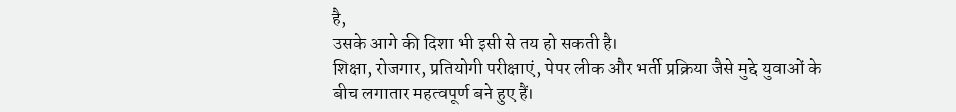है,
उसके आगे की दिशा भी इसी से तय हो सकती है।
शिक्षा, रोजगार, प्रतियोगी परीक्षाएं, पेपर लीक और भर्ती प्रक्रिया जैसे मुद्दे युवाओं के
बीच लगातार महत्वपूर्ण बने हुए हैं।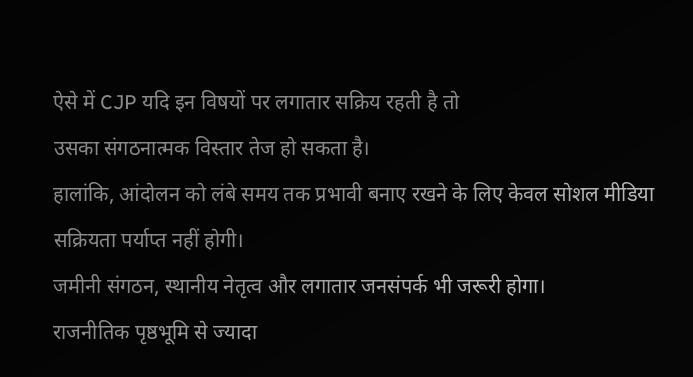ऐसे में CJP यदि इन विषयों पर लगातार सक्रिय रहती है तो
उसका संगठनात्मक विस्तार तेज हो सकता है।
हालांकि, आंदोलन को लंबे समय तक प्रभावी बनाए रखने के लिए केवल सोशल मीडिया सक्रियता पर्याप्त नहीं होगी।
जमीनी संगठन, स्थानीय नेतृत्व और लगातार जनसंपर्क भी जरूरी होगा।
राजनीतिक पृष्ठभूमि से ज्यादा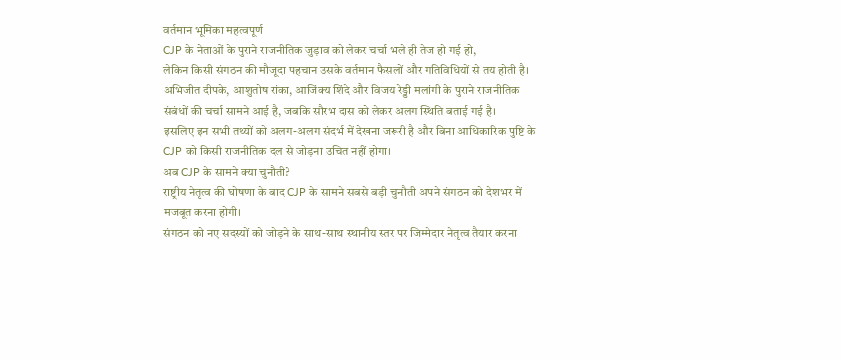वर्तमान भूमिका महत्वपूर्ण
CJP के नेताओं के पुराने राजनीतिक जुड़ाव को लेकर चर्चा भले ही तेज हो गई हो,
लेकिन किसी संगठन की मौजूदा पहचान उसके वर्तमान फैसलों और गतिविधियों से तय होती है।
अभिजीत दीपके, आशुतोष रांका, आजिंक्य शिंदे और विजय रेड्डी मलांगी के पुराने राजनीतिक
संबंधों की चर्चा सामने आई है, जबकि सौरभ दास को लेकर अलग स्थिति बताई गई है।
इसलिए इन सभी तथ्यों को अलग-अलग संदर्भ में देखना जरूरी है और बिना आधिकारिक पुष्टि के
CJP को किसी राजनीतिक दल से जोड़ना उचित नहीं होगा।
अब CJP के सामने क्या चुनौती?
राष्ट्रीय नेतृत्व की घोषणा के बाद CJP के सामने सबसे बड़ी चुनौती अपने संगठन को देशभर में मजबूत करना होगी।
संगठन को नए सदस्यों को जोड़ने के साथ-साथ स्थानीय स्तर पर जिम्मेदार नेतृत्व तैयार करना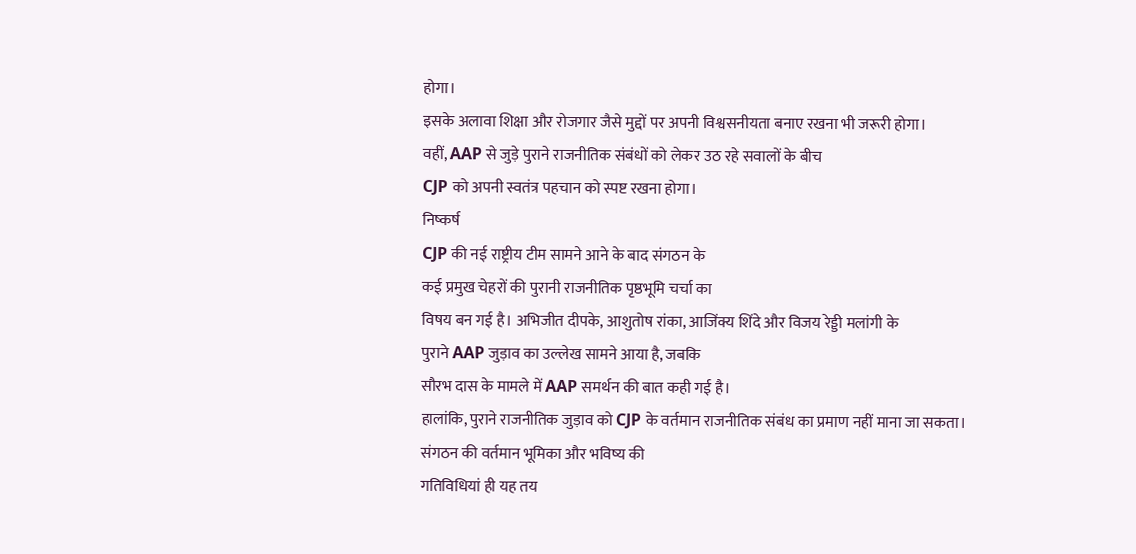होगा।
इसके अलावा शिक्षा और रोजगार जैसे मुद्दों पर अपनी विश्वसनीयता बनाए रखना भी जरूरी होगा।
वहीं, AAP से जुड़े पुराने राजनीतिक संबंधों को लेकर उठ रहे सवालों के बीच
CJP को अपनी स्वतंत्र पहचान को स्पष्ट रखना होगा।
निष्कर्ष
CJP की नई राष्ट्रीय टीम सामने आने के बाद संगठन के
कई प्रमुख चेहरों की पुरानी राजनीतिक पृष्ठभूमि चर्चा का
विषय बन गई है। अभिजीत दीपके, आशुतोष रांका, आजिंक्य शिंदे और विजय रेड्डी मलांगी के
पुराने AAP जुड़ाव का उल्लेख सामने आया है, जबकि
सौरभ दास के मामले में AAP समर्थन की बात कही गई है।
हालांकि, पुराने राजनीतिक जुड़ाव को CJP के वर्तमान राजनीतिक संबंध का प्रमाण नहीं माना जा सकता।
संगठन की वर्तमान भूमिका और भविष्य की
गतिविधियां ही यह तय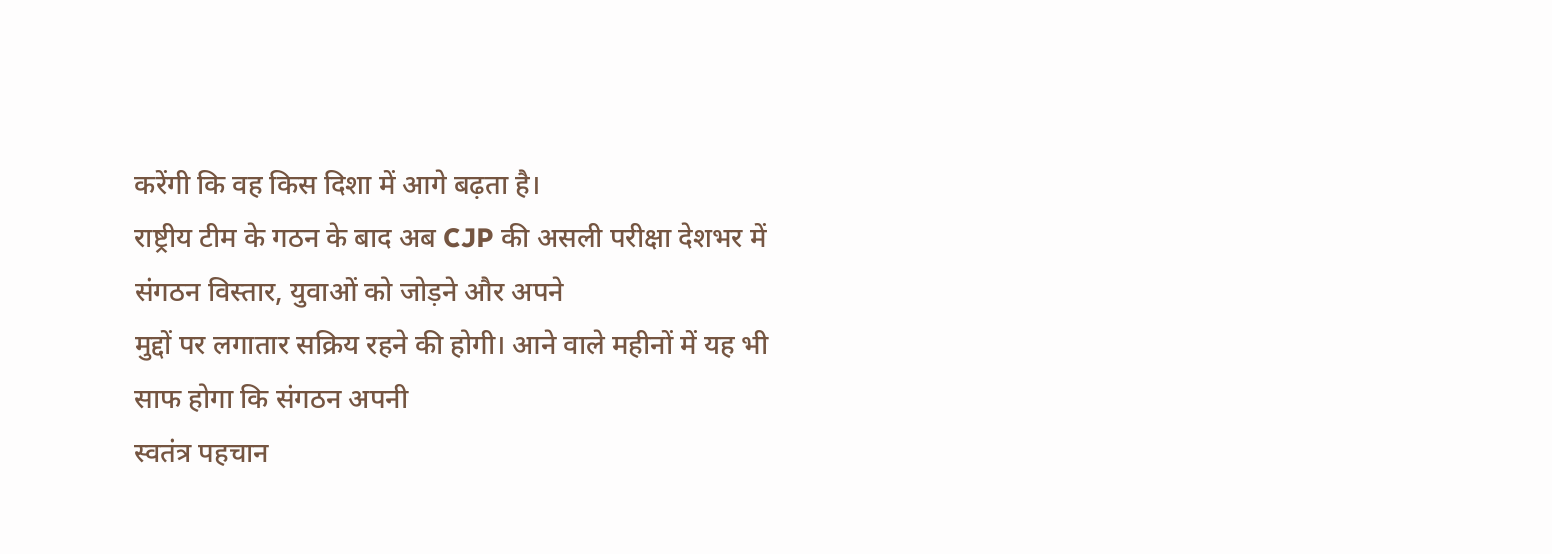करेंगी कि वह किस दिशा में आगे बढ़ता है।
राष्ट्रीय टीम के गठन के बाद अब CJP की असली परीक्षा देशभर में संगठन विस्तार, युवाओं को जोड़ने और अपने
मुद्दों पर लगातार सक्रिय रहने की होगी। आने वाले महीनों में यह भी साफ होगा कि संगठन अपनी
स्वतंत्र पहचान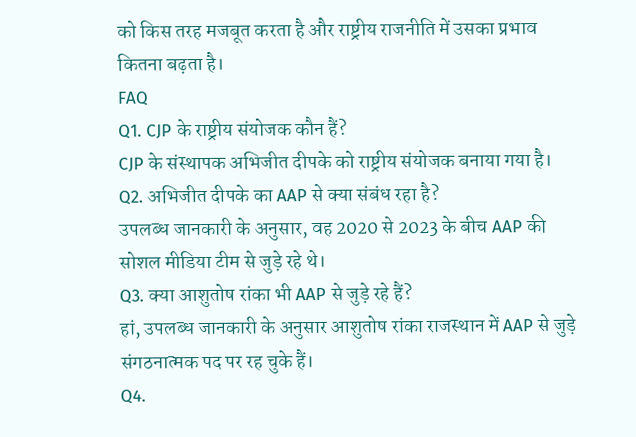को किस तरह मजबूत करता है और राष्ट्रीय राजनीति में उसका प्रभाव कितना बढ़ता है।
FAQ
Q1. CJP के राष्ट्रीय संयोजक कौन हैं?
CJP के संस्थापक अभिजीत दीपके को राष्ट्रीय संयोजक बनाया गया है।
Q2. अभिजीत दीपके का AAP से क्या संबंध रहा है?
उपलब्ध जानकारी के अनुसार, वह 2020 से 2023 के बीच AAP की सोशल मीडिया टीम से जुड़े रहे थे।
Q3. क्या आशुतोष रांका भी AAP से जुड़े रहे हैं?
हां, उपलब्ध जानकारी के अनुसार आशुतोष रांका राजस्थान में AAP से जुड़े संगठनात्मक पद पर रह चुके हैं।
Q4.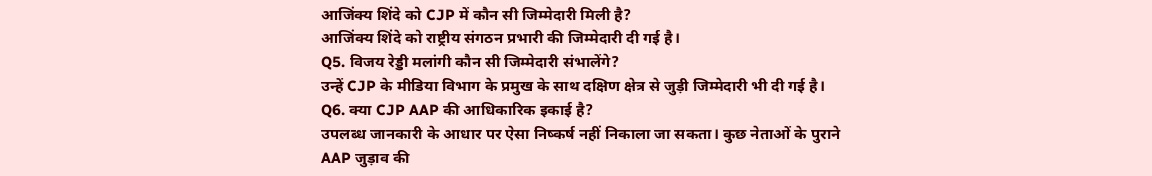आजिंक्य शिंदे को CJP में कौन सी जिम्मेदारी मिली है?
आजिंक्य शिंदे को राष्ट्रीय संगठन प्रभारी की जिम्मेदारी दी गई है।
Q5. विजय रेड्डी मलांगी कौन सी जिम्मेदारी संभालेंगे?
उन्हें CJP के मीडिया विभाग के प्रमुख के साथ दक्षिण क्षेत्र से जुड़ी जिम्मेदारी भी दी गई है।
Q6. क्या CJP AAP की आधिकारिक इकाई है?
उपलब्ध जानकारी के आधार पर ऐसा निष्कर्ष नहीं निकाला जा सकता। कुछ नेताओं के पुराने
AAP जुड़ाव की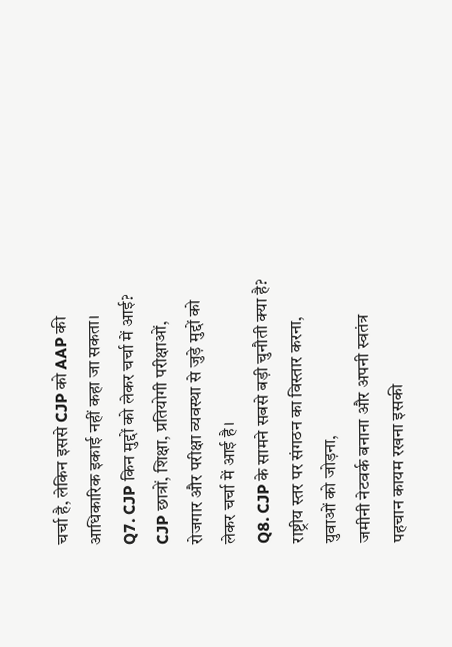चर्चा है, लेकिन इससे CJP को AAP की आधिकारिक इकाई नहीं कहा जा सकता।
Q7. CJP किन मुद्दों को लेकर चर्चा में आई?
CJP छात्रों, शिक्षा, प्रतियोगी परीक्षाओं, रोजगार और परीक्षा व्यवस्था से जुड़े मुद्दों को लेकर चर्चा में आई है।
Q8. CJP के सामने सबसे बड़ी चुनौती क्या है?
राष्ट्रीय स्तर पर संगठन का विस्तार करना, युवाओं को जोड़ना,
जमीनी नेटवर्क बनाना और अपनी स्वतंत्र पहचान कायम रखना इसकी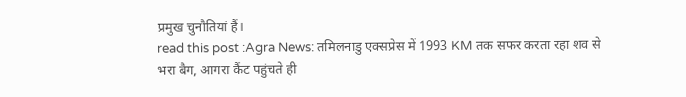प्रमुख चुनौतियां हैं।
read this post :Agra News: तमिलनाडु एक्सप्रेस में 1993 KM तक सफर करता रहा शव से भरा बैग, आगरा कैंट पहुंचते ही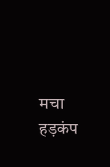मचा हड़कंप